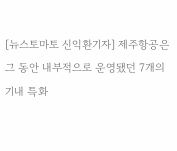[뉴스토마토 신익환기자] 제주항공은 그 동안 내부적으로 운영됐던 7개의 기내 특화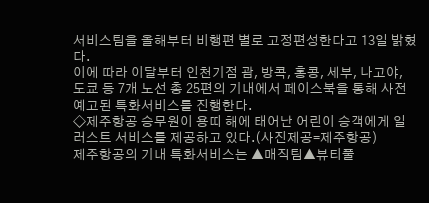서비스팀을 올해부터 비행편 별로 고정편성한다고 13일 밝혔다.
이에 따라 이달부터 인천기점 괌, 방콕, 홍콩, 세부, 나고야, 도쿄 등 7개 노선 총 25편의 기내에서 페이스북을 통해 사전예고된 특화서비스를 진행한다.
◇제주항공 승무원이 용띠 해에 태어난 어린이 승객에게 일러스트 서비스를 제공하고 있다.(사진제공=제주항공)
제주항공의 기내 특화서비스는 ▲매직팀▲뷰티풀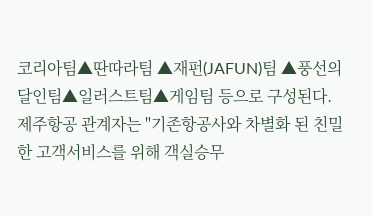코리아팀▲딴따라팀 ▲재펀(JAFUN)팀 ▲풍선의 달인팀▲일러스트팀▲게임팀 등으로 구성된다.
제주항공 관계자는 "기존항공사와 차별화 된 친밀한 고객서비스를 위해 객실승무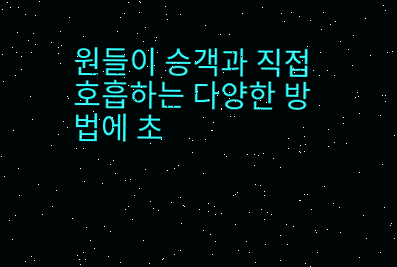원들이 승객과 직접 호흡하는 다양한 방법에 초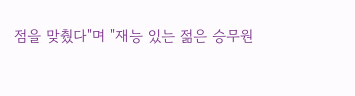점을 맞췄다"며 "재능 있는 젊은 승무원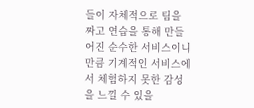들이 자체적으로 팀을 짜고 연습을 통해 만들어진 순수한 서비스이니 만큼 기계적인 서비스에서 체험하지 못한 감성을 느낄 수 있을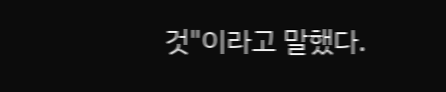것"이라고 말했다.